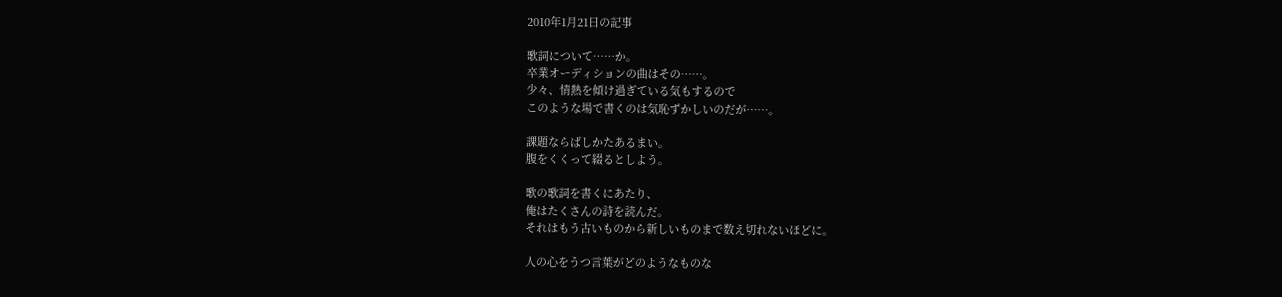2010年1月21日の記事

歌詞について……か。
卒業オーディションの曲はその……。
少々、情熱を傾け過ぎている気もするので
このような場で書くのは気恥ずかしいのだが……。

課題ならばしかたあるまい。
腹をくくって綴るとしよう。

歌の歌詞を書くにあたり、
俺はたくさんの詩を読んだ。
それはもう古いものから新しいものまで数え切れないほどに。

人の心をうつ言葉がどのようなものな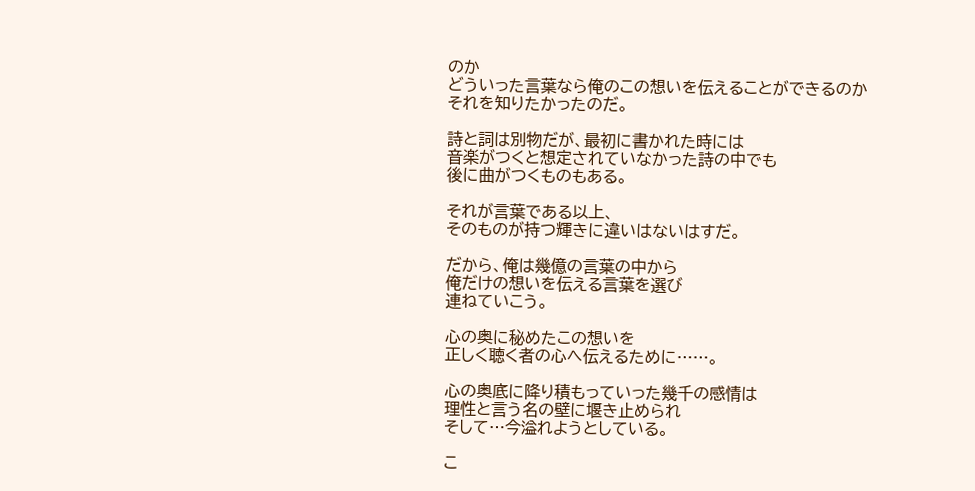のか
どういった言葉なら俺のこの想いを伝えることができるのか
それを知りたかったのだ。

詩と詞は別物だが、最初に書かれた時には
音楽がつくと想定されていなかった詩の中でも
後に曲がつくものもある。

それが言葉である以上、
そのものが持つ輝きに違いはないはすだ。

だから、俺は幾億の言葉の中から
俺だけの想いを伝える言葉を選び
連ねていこう。

心の奥に秘めたこの想いを
正しく聴く者の心へ伝えるために……。

心の奥底に降り積もっていった幾千の感情は
理性と言う名の壁に堰き止められ
そして…今溢れようとしている。

こ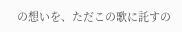の想いを、ただこの歌に託すの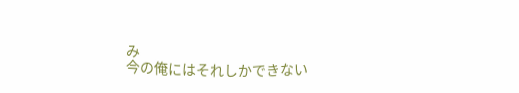み
今の俺にはそれしかできない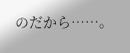のだから……。